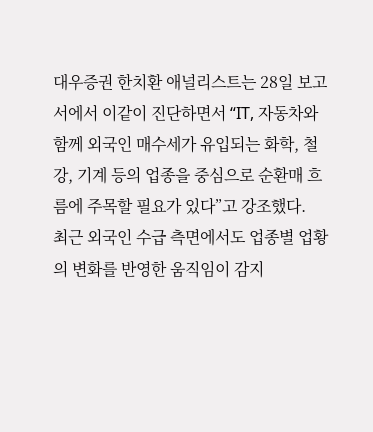대우증권 한치환 애널리스트는 28일 보고서에서 이같이 진단하면서 “IT, 자동차와 함께 외국인 매수세가 유입되는 화학, 철강, 기계 등의 업종을 중심으로 순환매 흐름에 주목할 필요가 있다”고 강조했다.
최근 외국인 수급 측면에서도 업종별 업황의 변화를 반영한 움직임이 감지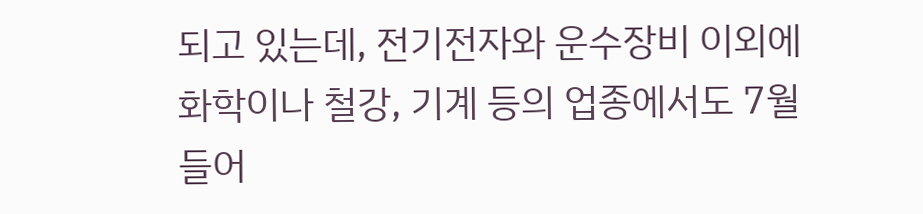되고 있는데, 전기전자와 운수장비 이외에 화학이나 철강, 기계 등의 업종에서도 7월 들어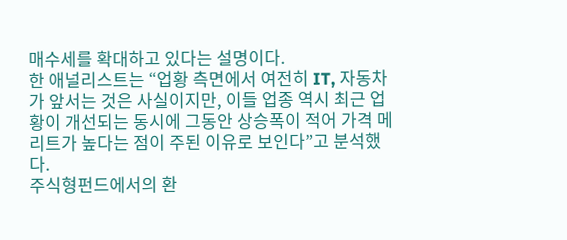매수세를 확대하고 있다는 설명이다.
한 애널리스트는 “업황 측면에서 여전히 IT, 자동차가 앞서는 것은 사실이지만, 이들 업종 역시 최근 업황이 개선되는 동시에 그동안 상승폭이 적어 가격 메리트가 높다는 점이 주된 이유로 보인다”고 분석했다.
주식형펀드에서의 환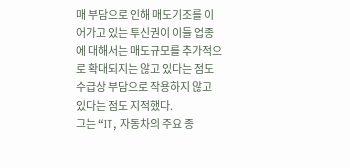매 부담으로 인해 매도기조를 이어가고 있는 투신권이 이들 업종에 대해서는 매도규모를 추가적으로 확대되지는 않고 있다는 점도 수급상 부담으로 작용하지 않고 있다는 점도 지적했다.
그는 “IT, 자동차의 주요 종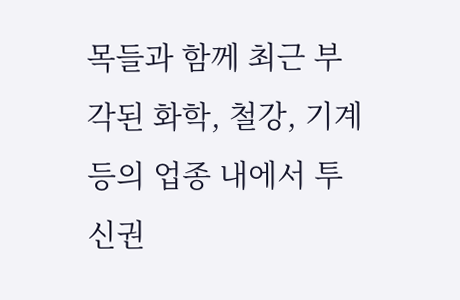목들과 함께 최근 부각된 화학, 철강, 기계 등의 업종 내에서 투신권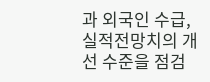과 외국인 수급, 실적전망치의 개선 수준을 점검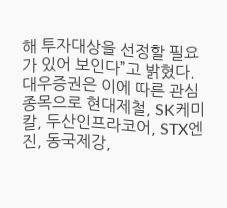해 투자대상을 선정할 필요가 있어 보인다”고 밝혔다.
대우증권은 이에 따른 관심종목으로 현대제철, SK케미칼, 두산인프라코어, STX엔진, 동국제강,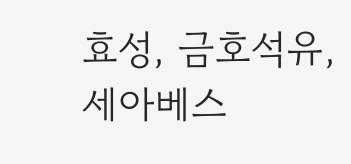효성, 금호석유, 세아베스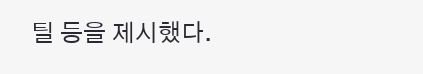틸 등을 제시했다.